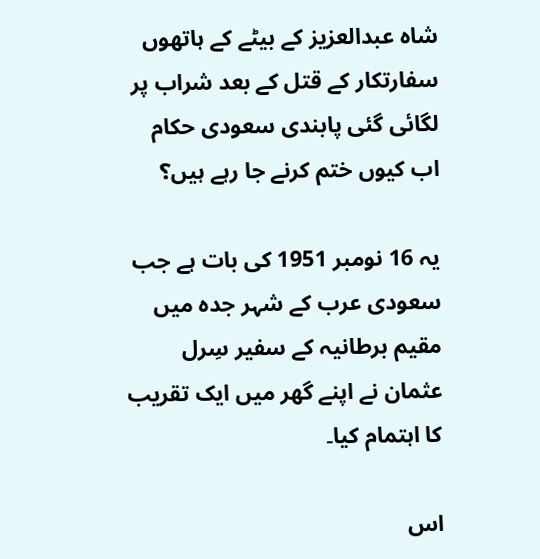شاہ عبدالعزیز کے بیٹے کے ہاتھوں سفارتکار کے قتل کے بعد شراب پر لگائی گئی پابندی سعودی حکام اب کیوں ختم کرنے جا رہے ہیں؟

یہ 16 نومبر 1951 کی بات ہے جب سعودی عرب کے شہر جدہ میں مقیم برطانیہ کے سفیر سِرل عثمان نے اپنے گھر میں ایک تقریب کا اہتمام کیا۔

اس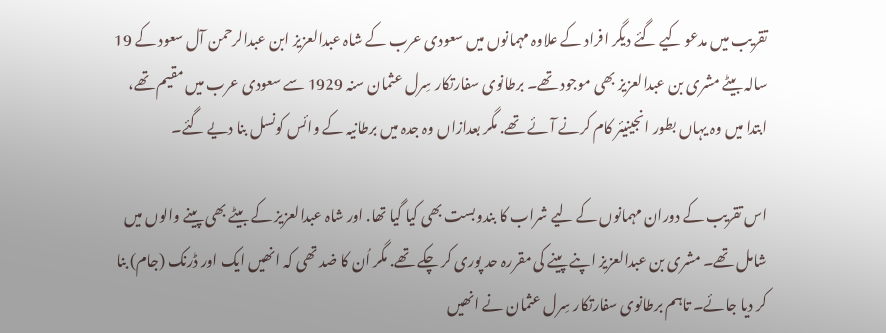تقریب میں مدعو کیے گئے دیگر افراد کے علاوہ مہمانوں میں سعودی عرب کے شاہ عبدالعزیز ابن عبدالرحمن آل سعود کے 19 سالہ بیٹے مشری بن عبدالعزیز بھی موجود تھے۔ برطانوی سفارتکار سِرل عثمان سنہ 1929 سے سعودی عرب میں مقیم تھے، ابتدا میں وہ یہاں بطور انجینیئر کام کرنے آئے تھے. مگر بعدازاں وہ جدہ میں برطانیہ کے وائس کونسل بنا دیے گئے۔

اس تقریب کے دوران مہمانوں کے لیے شراب کا بندوبست بھی کیا گیا تھا. اور شاہ عبدالعزیز کے بیٹے بھی پینے والوں میں شامل تھے۔ مشری بن عبدالعزیز اپنے پینے کی مقررہ حد پوری کر چکے تھے. مگر اُن کا ضد تھی کہ انھیں ایک اور ڈرنک (جام) بنا کر دیا جائے۔ تاہم برطانوی سفارتکار سِرل عثمان نے انھیں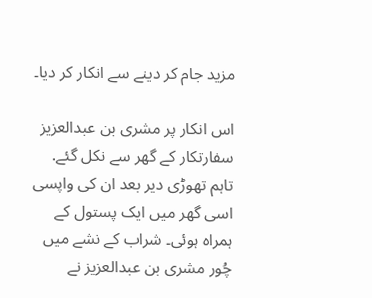مزید جام کر دینے سے انکار کر دیا۔

اس انکار پر مشری بن عبدالعزیز سفارتکار کے گھر سے نکل گئے. تاہم تھوڑی دیر بعد ان کی واپسی اسی گھر میں ایک پستول کے ہمراہ ہوئی۔ شراب کے نشے میں چُور مشری بن عبدالعزیز نے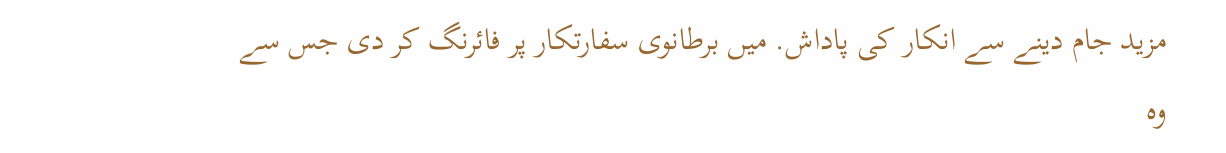مزید جام دینے سے انکار کی پاداش. میں برطانوی سفارتکار پر فائرنگ کر دی جس سے وہ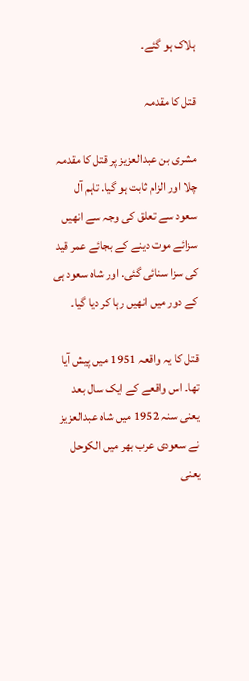ہلاک ہو گئے۔

قتل کا مقدمہ

مشری بن عبدالعزیز پر قتل کا مقدمہ چلا اور الزام ثابت ہو گیا. تاہم آل سعود سے تعلق کی وجہ سے انھیں سزائے موت دینے کے بجائے عمر قید کی سزا سنائی گئی. اور شاہ سعود ہی کے دور میں انھیں رہا کر دیا گیا۔

قتل کا یہ واقعہ 1951 میں پیش آیا تھا۔ اس واقعے کے ایک سال بعد یعنی سنہ 1952 میں شاہ عبدالعزیز نے سعودی عرب بھر میں الکوحل یعنی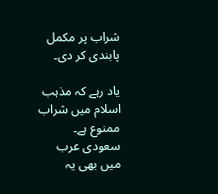شراب پر مکمل پابندی کر دی۔

یاد رہے کہ مذہب اسلام میں شراب ممنوع ہے۔ سعودی عرب میں بھی یہ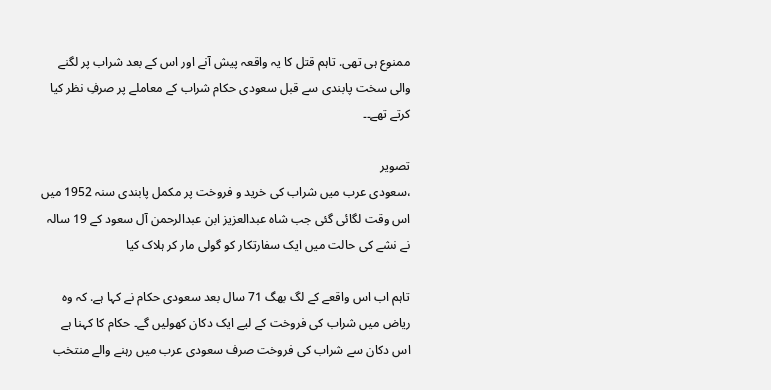ممنوع ہی تھی. تاہم قتل کا یہ واقعہ پیش آنے اور اس کے بعد شراب پر لگنے والی سخت پابندی سے قبل سعودی حکام شراب کے معاملے پر صرفِ نظر کیا کرتے تھے۔۔

تصویر
،سعودی عرب میں شراب کی خرید و فروخت پر مکمل پابندی سنہ 1952 میں اس وقت لگائی گئی جب شاہ عبدالعزیز ابن عبدالرحمن آل سعود کے 19 سالہ نے نشے کی حالت میں ایک سفارتکار کو گولی مار کر ہلاک کیا

تاہم اب اس واقعے کے لگ بھگ 71 سال بعد سعودی حکام نے کہا ہے. کہ وہ ریاض میں شراب کی فروخت کے لیے ایک دکان کھولیں گے۔ حکام کا کہنا ہے اس دکان سے شراب کی فروخت صرف سعودی عرب میں رہنے والے منتخب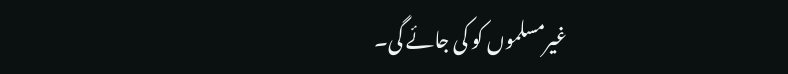غیرمسلموں کو کی جائے گی۔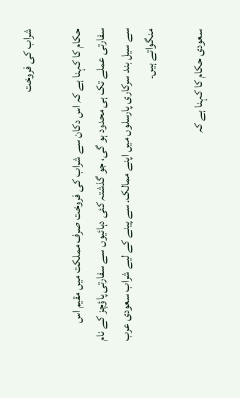شراب کی فروخت

حکام کا کہنا ہے کہ اس دکان سے شراب کی فروخت صرف مملکت میں مقیم اس سفارتی عملے تک ہی محدود ہو گی، جو گذشتہ کئی دہائیوں سے سفارتی پاؤچز کے نام سے سیل بند سرکاری پارسلوں میں اپنے ممالک. سے پینے کے لیے شراب سعودی عرب منگواتے ہیں۔

سعودی حکام کا کہنا ہے کہ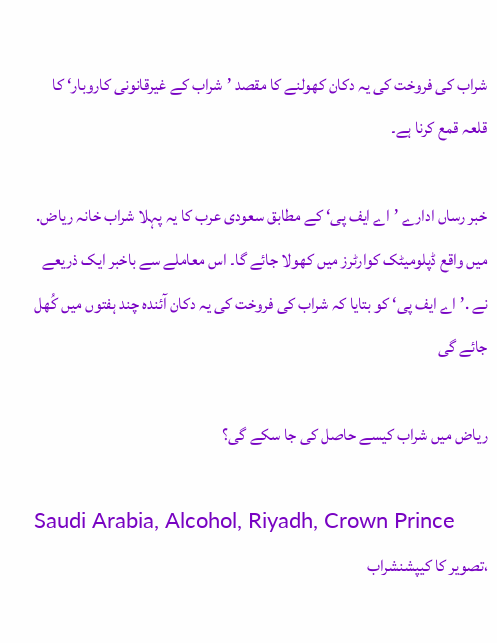شراب کی فروخت کی یہ دکان کھولنے کا مقصد ’شراب کے غیرقانونی کاروبار‘ کا قلعہ قمع کرنا ہے۔

خبر رساں ادارے ’اے ایف پی‘ کے مطابق سعودی عرب کا یہ پہلا شراب خانہ ریاض. میں واقع ڈپلومیٹک کوارٹرز میں کھولا جائے گا۔ اس معاملے سے باخبر ایک ذریعے نے .’اے ایف پی‘ کو بتایا کہ شراب کی فروخت کی یہ دکان آئندہ چند ہفتوں میں کُھل جائے گی

ریاض میں شراب کیسے حاصل کی جا سکے گی؟

Saudi Arabia, Alcohol, Riyadh, Crown Prince
،تصویر کا کیپشنشراب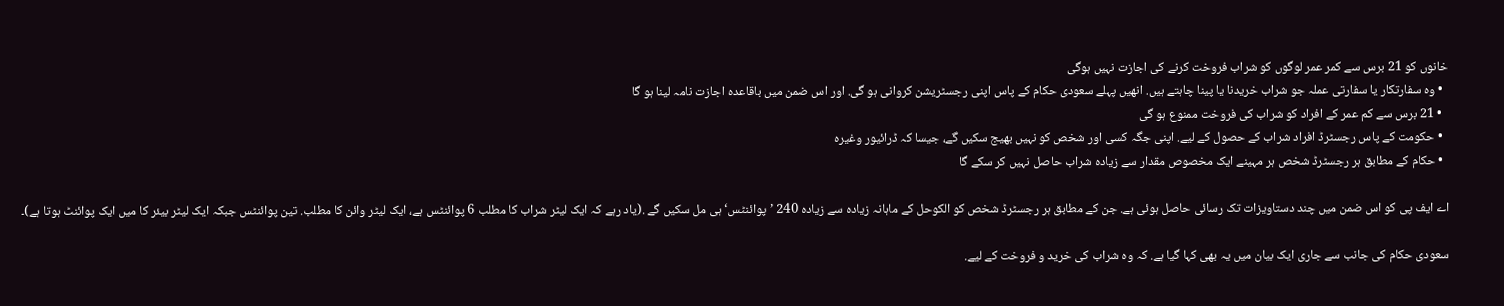خانوں کو 21 برس سے کمر عمر لوگوں کو شراب فروخت کرنے کی اجازت نہیں ہوگی
  • وہ سفارتکار یا سفارتی عملہ جو شراب خریدنا یا پینا چاہتے ہیں. انھیں پہلے سعودی حکام کے پاس اپنی رجسٹریشن کروانی ہو گی. اور اس ضمن میں باقاعدہ اجازت نامہ لینا ہو گا
  • 21 برس سے کم عمر کے افراد کو شراب کی فروخت ممنوع ہو گی
  • حکومت کے پاس رجسٹرڈ افراد شراب کے حصول کے لیے. اپنی جگہ کسی اور شخص کو نہیں بھیج سکیں گے، جیسا کہ ڈرائیور وغیرہ
  • حکام کے مطابق ہر رجسٹرڈ شخص ہر مہینے ایک مخصوص مقدار سے زیادہ شراب حاصل نہیں کر سکے گا

اے ایف پی کو اس ضمن میں چند دستاویزات تک رسائی حاصل ہوئی ہے. جن کے مطابق ہر رجسٹرڈ شخص کو الکوحل کے ماہانہ زیادہ سے زیادہ 240 ’پوائنٹس‘ ہی مل سکیں گے .(یاد رہے کہ ایک لیٹر شراب کا مطلب 6 پوائنٹس ہے، ایک لیٹر وائن کا مطلب. تین پوائنٹس جبکہ ایک لیٹر بیئر کا میں ایک پوائنٹ ہوتا ہے)۔

سعودی حکام کی جانب سے جاری ایک بیان میں یہ بھی کہا گیا ہے. کہ وہ شراب کی خرید و فروخت کے لیے.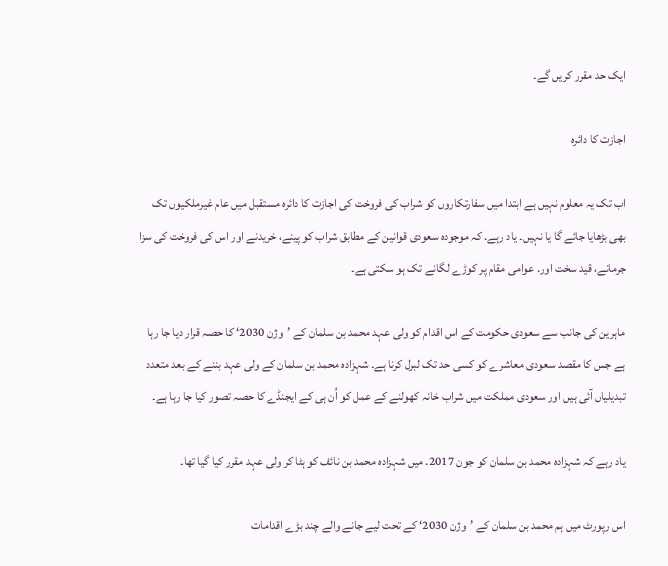ایک حد مقرر کریں گے۔

اجازت کا دائرہ

اب تک یہ معلوم نہیں ہے ابتدا میں سفارتکاروں کو شراب کی فروخت کی اجازت کا دائرہ مستقبل میں عام غیرملکیوں تک بھی بڑھایا جائے گا یا نہیں۔ یاد رہے. کہ موجودہ سعودی قوانین کے مطابق شراب کو پینے، خریدنے اور اس کی فروخت کی سزا جرمانے، قید سخت اور. عوامی مقام پر کوڑے لگانے تک ہو سکتی ہے۔

ماہرین کی جانب سے سعودی حکومت کے اس اقدام کو ولی عہد محمد بن سلمان کے ’وژن 2030‘ کا حصہ قرار دیا جا رہا ہے جس کا مقصد سعودی معاشرے کو کسی حد تک لبرل کرنا ہے۔ شہزادہ محمد بن سلمان کے ولی عہد بننے کے بعد متعدد تبدیلیاں آئی ہیں اور سعودی مملکت میں شراب خانہ کھولنے کے عمل کو اُن ہی کے ایجنڈے کا حصہ تصور کیا جا رہا ہے۔

یاد رہے کہ شہزادہ محمد بن سلمان کو جون 2017. میں شہزادہ محمد بن نائف کو ہٹا کر ولی عہد مقرر کیا گیا تھا۔

اس رپورٹ میں ہم محمد بن سلمان کے ’وژن 2030‘ کے تحت لیے جانے والے چند بڑے اقدامات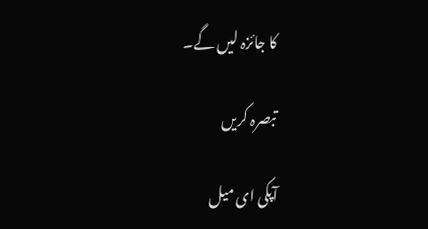کا جائزہ لیں گے۔

تبصرہ کريں

آپکی ای ميل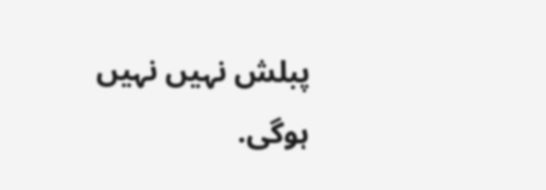پبلش نہيں نہيں ہوگی.